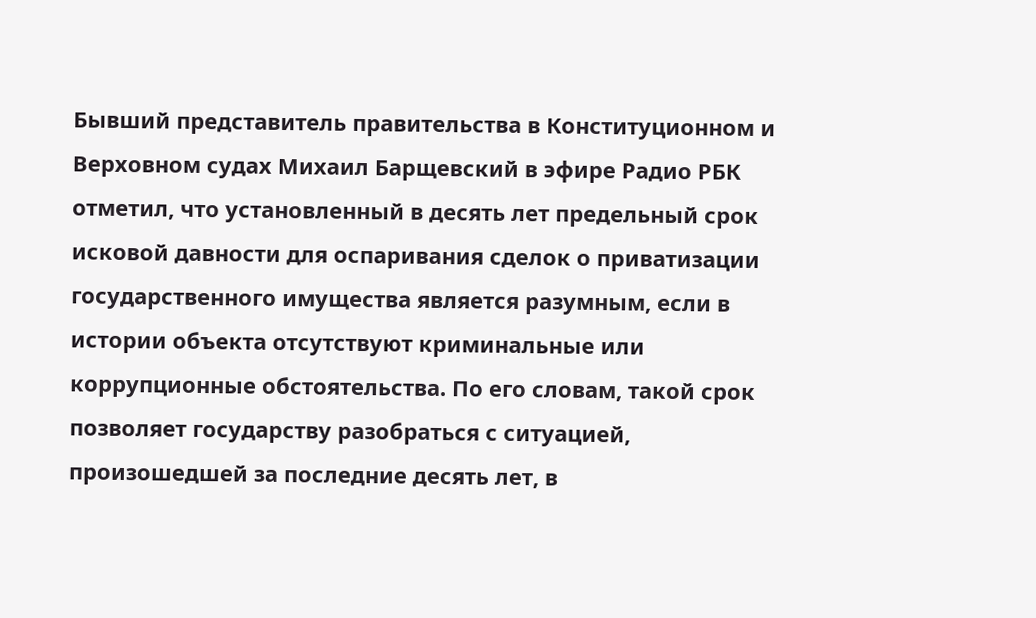Бывший представитель правительства в Конституционном и Верховном судах Михаил Барщевский в эфире Радио РБК отметил, что установленный в десять лет предельный срок исковой давности для оспаривания сделок о приватизации государственного имущества является разумным, если в истории объекта отсутствуют криминальные или коррупционные обстоятельства. По его словам, такой срок позволяет государству разобраться с ситуацией, произошедшей за последние десять лет, в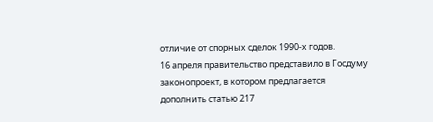отличие от спорных сделок 1990-х годов.
16 апреля правительство представило в Госдуму законопроект, в котором предлагается дополнить статью 217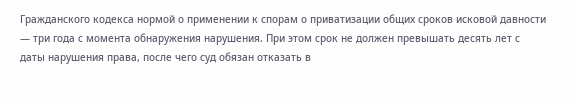Гражданского кодекса нормой о применении к спорам о приватизации общих сроков исковой давности — три года с момента обнаружения нарушения. При этом срок не должен превышать десять лет с даты нарушения права, после чего суд обязан отказать в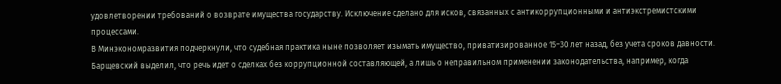удовлетворении требований о возврате имущества государству. Исключение сделано для исков, связанных с антикоррупционными и антиэкстремистскими процессами.
В Минэкономразвития подчеркнули, что судебная практика ныне позволяет изымать имущество, приватизированное 15−30 лет назад, без учета сроков давности. Барщевский выделил, что речь идет о сделках без коррупционной составляющей, а лишь о неправильном применении законодательства, например, когда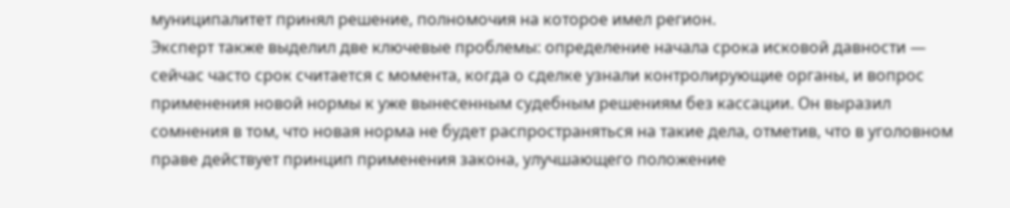муниципалитет принял решение, полномочия на которое имел регион.
Эксперт также выделил две ключевые проблемы: определение начала срока исковой давности — сейчас часто срок считается с момента, когда о сделке узнали контролирующие органы, и вопрос применения новой нормы к уже вынесенным судебным решениям без кассации. Он выразил сомнения в том, что новая норма не будет распространяться на такие дела, отметив, что в уголовном праве действует принцип применения закона, улучшающего положение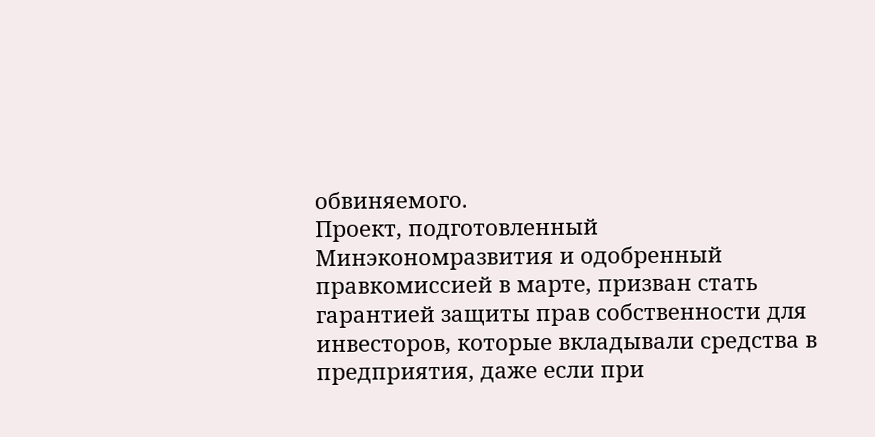обвиняемого.
Проект, подготовленный Минэкономразвития и одобренный правкомиссией в марте, призван стать гарантией защиты прав собственности для инвесторов, которые вкладывали средства в предприятия, даже если при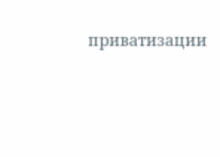приватизации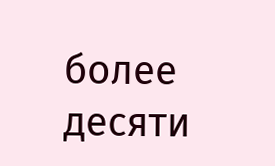более десяти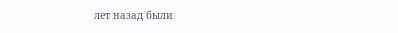лет назад были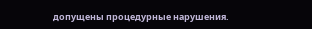допущены процедурные нарушения.